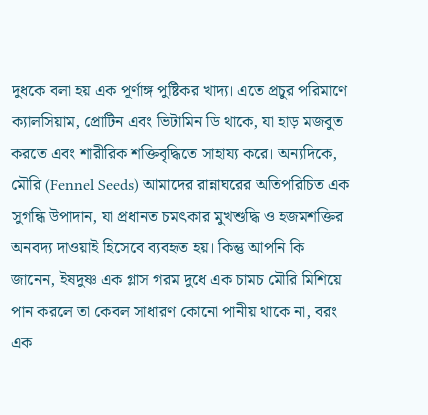দুধকে বলা হয় এক পূর্ণাঙ্গ পুষ্টিকর খাদ্য। এতে প্রচুর পরিমাণে ক্যালসিয়াম, প্রোটিন এবং ভিটামিন ডি থাকে, যা হাড় মজবুত করতে এবং শারীরিক শক্তিবৃদ্ধিতে সাহায্য করে। অন্যদিকে, মৌরি (Fennel Seeds) আমাদের রান্নাঘরের অতিপরিচিত এক সুগন্ধি উপাদান, যা প্রধানত চমৎকার মুখশুদ্ধি ও হজমশক্তির অনবদ্য দাওয়াই হিসেবে ব্যবহৃত হয়। কিন্তু আপনি কি জানেন, ইষদুষ্ণ এক গ্লাস গরম দুধে এক চামচ মৌরি মিশিয়ে পান করলে তা কেবল সাধারণ কোনো পানীয় থাকে না, বরং এক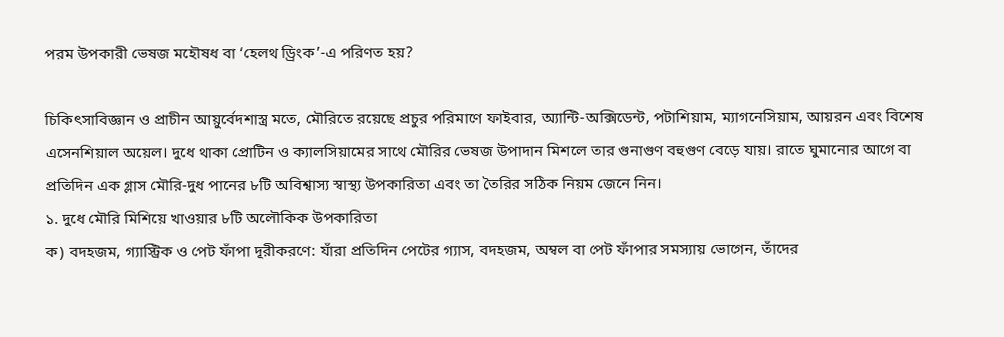পরম উপকারী ভেষজ মহৌষধ বা ‘হেলথ ড্রিংক’-এ পরিণত হয়?

চিকিৎসাবিজ্ঞান ও প্রাচীন আয়ুর্বেদশাস্ত্র মতে, মৌরিতে রয়েছে প্রচুর পরিমাণে ফাইবার, অ্যান্টি-অক্সিডেন্ট, পটাশিয়াম, ম্যাগনেসিয়াম, আয়রন এবং বিশেষ এসেনশিয়াল অয়েল। দুধে থাকা প্রোটিন ও ক্যালসিয়ামের সাথে মৌরির ভেষজ উপাদান মিশলে তার গুনাগুণ বহুগুণ বেড়ে যায়। রাতে ঘুমানোর আগে বা প্রতিদিন এক গ্লাস মৌরি-দুধ পানের ৮টি অবিশ্বাস্য স্বাস্থ্য উপকারিতা এবং তা তৈরির সঠিক নিয়ম জেনে নিন।
১. দুধে মৌরি মিশিয়ে খাওয়ার ৮টি অলৌকিক উপকারিতা
ক) বদহজম, গ্যাস্ট্রিক ও পেট ফাঁপা দূরীকরণে: যাঁরা প্রতিদিন পেটের গ্যাস, বদহজম, অম্বল বা পেট ফাঁপার সমস্যায় ভোগেন, তাঁদের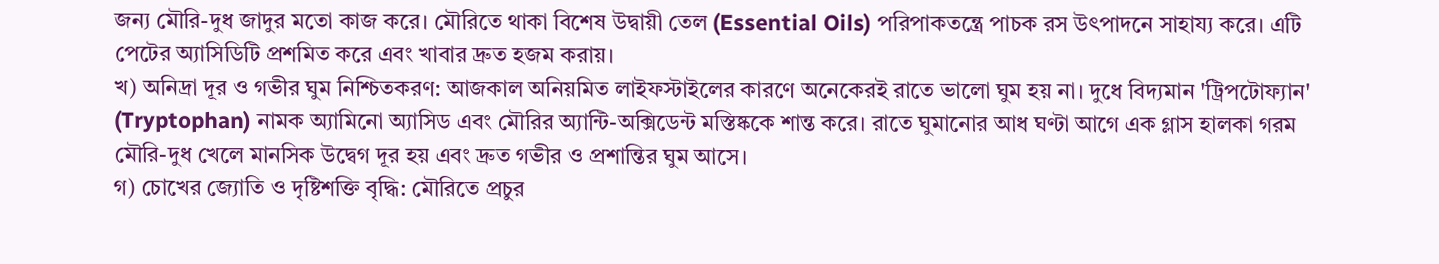জন্য মৌরি-দুধ জাদুর মতো কাজ করে। মৌরিতে থাকা বিশেষ উদ্বায়ী তেল (Essential Oils) পরিপাকতন্ত্রে পাচক রস উৎপাদনে সাহায্য করে। এটি পেটের অ্যাসিডিটি প্রশমিত করে এবং খাবার দ্রুত হজম করায়।
খ) অনিদ্রা দূর ও গভীর ঘুম নিশ্চিতকরণ: আজকাল অনিয়মিত লাইফস্টাইলের কারণে অনেকেরই রাতে ভালো ঘুম হয় না। দুধে বিদ্যমান 'ট্রিপটোফ্যান' (Tryptophan) নামক অ্যামিনো অ্যাসিড এবং মৌরির অ্যান্টি-অক্সিডেন্ট মস্তিষ্ককে শান্ত করে। রাতে ঘুমানোর আধ ঘণ্টা আগে এক গ্লাস হালকা গরম মৌরি-দুধ খেলে মানসিক উদ্বেগ দূর হয় এবং দ্রুত গভীর ও প্রশান্তির ঘুম আসে।
গ) চোখের জ্যোতি ও দৃষ্টিশক্তি বৃদ্ধি: মৌরিতে প্রচুর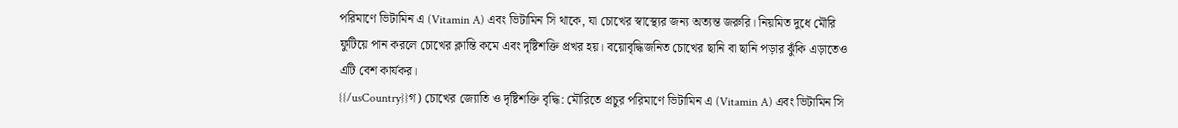পরিমাণে ভিটামিন এ (Vitamin A) এবং ভিটামিন সি থাকে, যা চোখের স্বাস্থ্যের জন্য অত্যন্ত জরুরি। নিয়মিত দুধে মৌরি ফুটিয়ে পান করলে চোখের ক্লান্তি কমে এবং দৃষ্টিশক্তি প্রখর হয়। বয়োবৃদ্ধিজনিত চোখের ছানি বা ছানি পড়ার ঝুঁকি এড়াতেও এটি বেশ কার্যকর।
{{/usCountry}}গ) চোখের জ্যোতি ও দৃষ্টিশক্তি বৃদ্ধি: মৌরিতে প্রচুর পরিমাণে ভিটামিন এ (Vitamin A) এবং ভিটামিন সি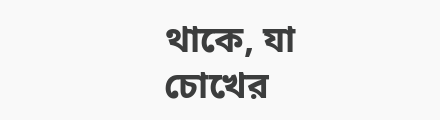থাকে, যা চোখের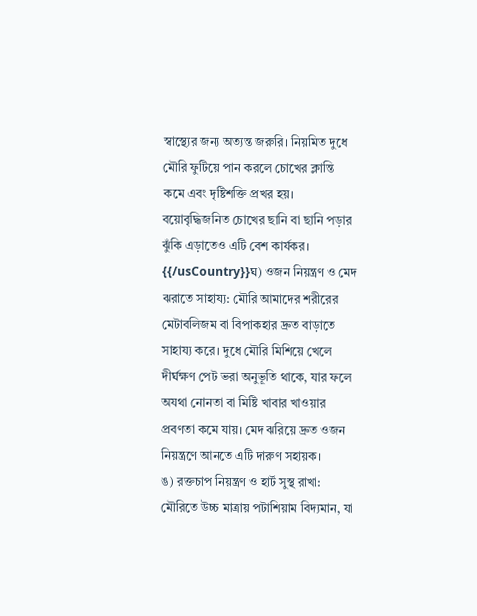স্বাস্থ্যের জন্য অত্যন্ত জরুরি। নিয়মিত দুধে মৌরি ফুটিয়ে পান করলে চোখের ক্লান্তি কমে এবং দৃষ্টিশক্তি প্রখর হয়। বয়োবৃদ্ধিজনিত চোখের ছানি বা ছানি পড়ার ঝুঁকি এড়াতেও এটি বেশ কার্যকর।
{{/usCountry}}ঘ) ওজন নিয়ন্ত্রণ ও মেদ ঝরাতে সাহায্য: মৌরি আমাদের শরীরের মেটাবলিজম বা বিপাকহার দ্রুত বাড়াতে সাহায্য করে। দুধে মৌরি মিশিয়ে খেলে দীর্ঘক্ষণ পেট ভরা অনুভূতি থাকে, যার ফলে অযথা নোনতা বা মিষ্টি খাবার খাওয়ার প্রবণতা কমে যায়। মেদ ঝরিয়ে দ্রুত ওজন নিয়ন্ত্রণে আনতে এটি দারুণ সহায়ক।
ঙ) রক্তচাপ নিয়ন্ত্রণ ও হার্ট সুস্থ রাখা: মৌরিতে উচ্চ মাত্রায় পটাশিয়াম বিদ্যমান, যা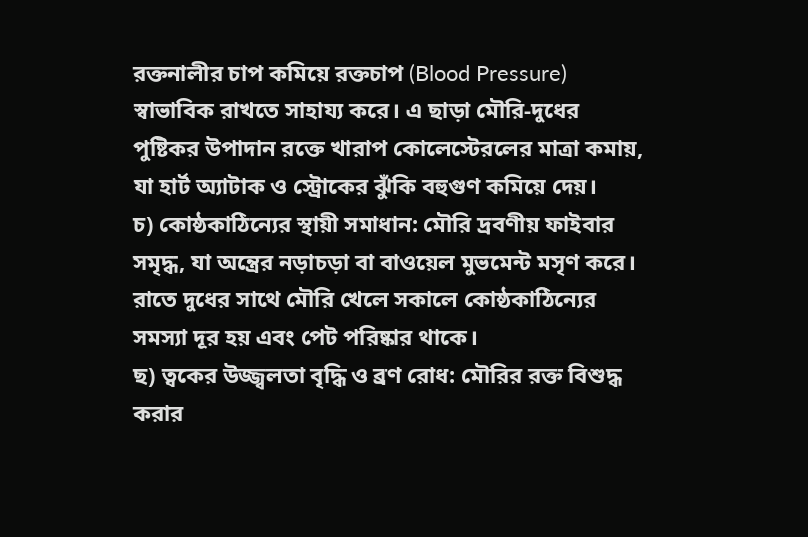রক্তনালীর চাপ কমিয়ে রক্তচাপ (Blood Pressure) স্বাভাবিক রাখতে সাহায্য করে। এ ছাড়া মৌরি-দুধের পুষ্টিকর উপাদান রক্তে খারাপ কোলেস্টেরলের মাত্রা কমায়, যা হার্ট অ্যাটাক ও স্ট্রোকের ঝুঁকি বহুগুণ কমিয়ে দেয়।
চ) কোষ্ঠকাঠিন্যের স্থায়ী সমাধান: মৌরি দ্রবণীয় ফাইবার সমৃদ্ধ, যা অন্ত্রের নড়াচড়া বা বাওয়েল মুভমেন্ট মসৃণ করে। রাতে দুধের সাথে মৌরি খেলে সকালে কোষ্ঠকাঠিন্যের সমস্যা দূর হয় এবং পেট পরিষ্কার থাকে।
ছ) ত্বকের উজ্জ্বলতা বৃদ্ধি ও ব্রণ রোধ: মৌরির রক্ত বিশুদ্ধ করার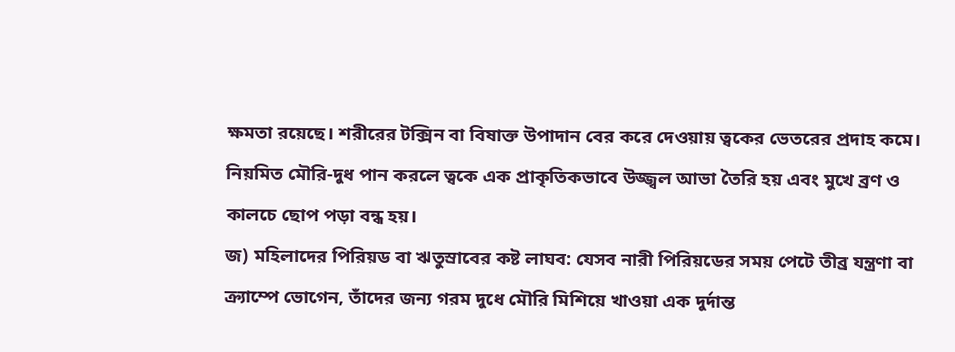ক্ষমতা রয়েছে। শরীরের টক্সিন বা বিষাক্ত উপাদান বের করে দেওয়ায় ত্বকের ভেতরের প্রদাহ কমে। নিয়মিত মৌরি-দুধ পান করলে ত্বকে এক প্রাকৃতিকভাবে উজ্জ্বল আভা তৈরি হয় এবং মুখে ব্রণ ও কালচে ছোপ পড়া বন্ধ হয়।
জ) মহিলাদের পিরিয়ড বা ঋতুস্রাবের কষ্ট লাঘব: যেসব নারী পিরিয়ডের সময় পেটে তীব্র যন্ত্রণা বা ক্র্যাম্পে ভোগেন, তাঁদের জন্য গরম দুধে মৌরি মিশিয়ে খাওয়া এক দুর্দান্ত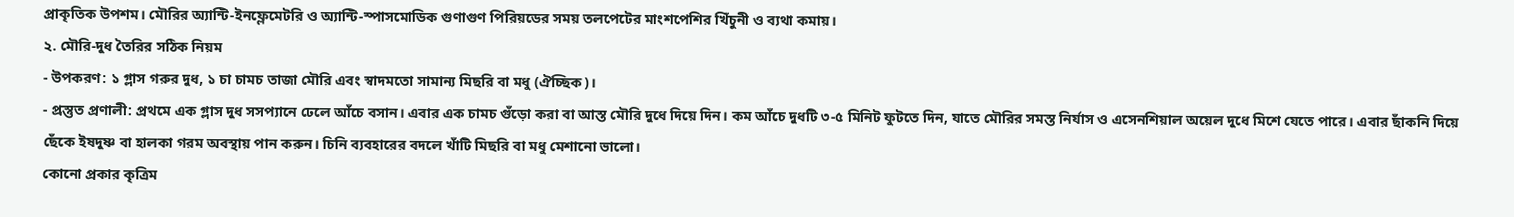প্রাকৃতিক উপশম। মৌরির অ্যান্টি-ইনফ্লেমেটরি ও অ্যান্টি-স্পাসমোডিক গুণাগুণ পিরিয়ডের সময় তলপেটের মাংশপেশির খিঁচুনী ও ব্যথা কমায়।
২. মৌরি-দুধ তৈরির সঠিক নিয়ম
- উপকরণ: ১ গ্লাস গরুর দুধ, ১ চা চামচ তাজা মৌরি এবং স্বাদমতো সামান্য মিছরি বা মধু (ঐচ্ছিক)।
- প্রস্তুত প্রণালী: প্রথমে এক গ্লাস দুধ সসপ্যানে ঢেলে আঁচে বসান। এবার এক চামচ গুঁড়ো করা বা আস্ত মৌরি দুধে দিয়ে দিন। কম আঁচে দুধটি ৩-৫ মিনিট ফুটতে দিন, যাতে মৌরির সমস্ত নির্যাস ও এসেনশিয়াল অয়েল দুধে মিশে যেতে পারে। এবার ছাঁকনি দিয়ে ছেঁকে ইষদুষ্ণ বা হালকা গরম অবস্থায় পান করুন। চিনি ব্যবহারের বদলে খাঁটি মিছরি বা মধু মেশানো ভালো।
কোনো প্রকার কৃত্রিম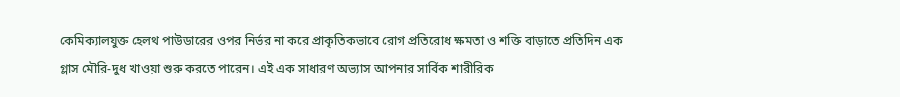কেমিক্যালযুক্ত হেলথ পাউডারের ওপর নির্ভর না করে প্রাকৃতিকভাবে রোগ প্রতিরোধ ক্ষমতা ও শক্তি বাড়াতে প্রতিদিন এক গ্লাস মৌরি-দুধ খাওয়া শুরু করতে পারেন। এই এক সাধারণ অভ্যাস আপনার সার্বিক শারীরিক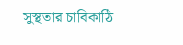সুস্থতার চাবিকাঠি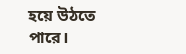হয়ে উঠতে পারে।